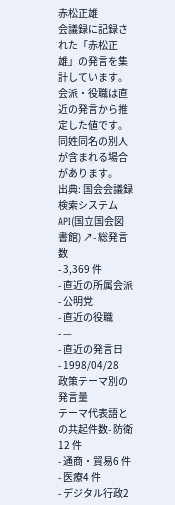赤松正雄
会議録に記録された「赤松正雄」の発言を集計しています。会派・役職は直近の発言から推定した値です。同姓同名の別人が含まれる場合があります。
出典: 国会会議録検索システム API(国立国会図書館) ↗- 総発言数
- 3,369 件
- 直近の所属会派
- 公明党
- 直近の役職
- —
- 直近の発言日
- 1998/04/28
政策テーマ別の発言量
テーマ代表語との共起件数- 防衛12 件
- 通商・貿易6 件
- 医療4 件
- デジタル行政2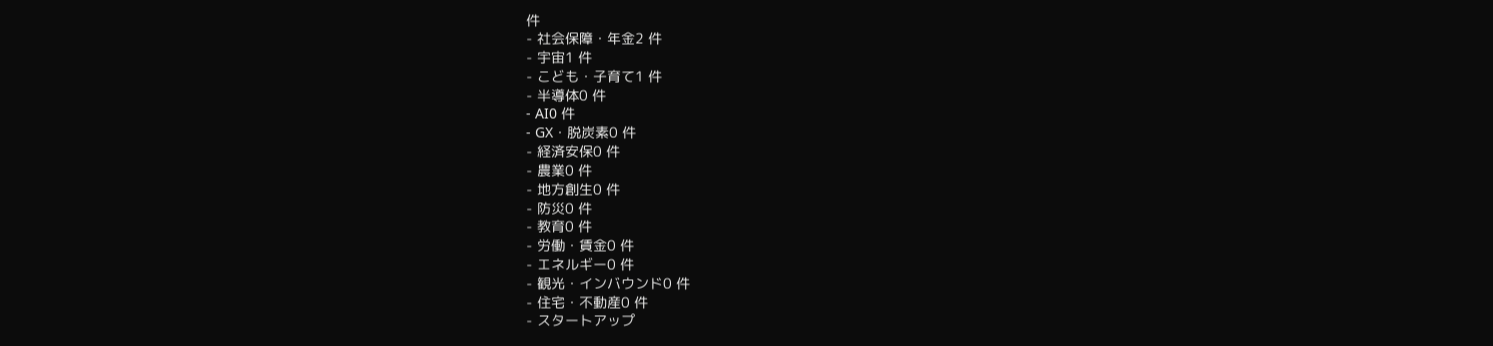件
- 社会保障・年金2 件
- 宇宙1 件
- こども・子育て1 件
- 半導体0 件
- AI0 件
- GX・脱炭素0 件
- 経済安保0 件
- 農業0 件
- 地方創生0 件
- 防災0 件
- 教育0 件
- 労働・賃金0 件
- エネルギー0 件
- 観光・インバウンド0 件
- 住宅・不動産0 件
- スタートアップ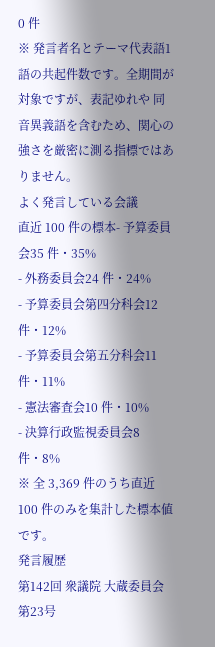0 件
※ 発言者名とテーマ代表語1語の共起件数です。全期間が対象ですが、表記ゆれや 同音異義語を含むため、関心の強さを厳密に測る指標ではありません。
よく発言している会議
直近 100 件の標本- 予算委員会35 件・35%
- 外務委員会24 件・24%
- 予算委員会第四分科会12 件・12%
- 予算委員会第五分科会11 件・11%
- 憲法審査会10 件・10%
- 決算行政監視委員会8 件・8%
※ 全 3,369 件のうち直近 100 件のみを集計した標本値です。
発言履歴
第142回 衆議院 大蔵委員会 第23号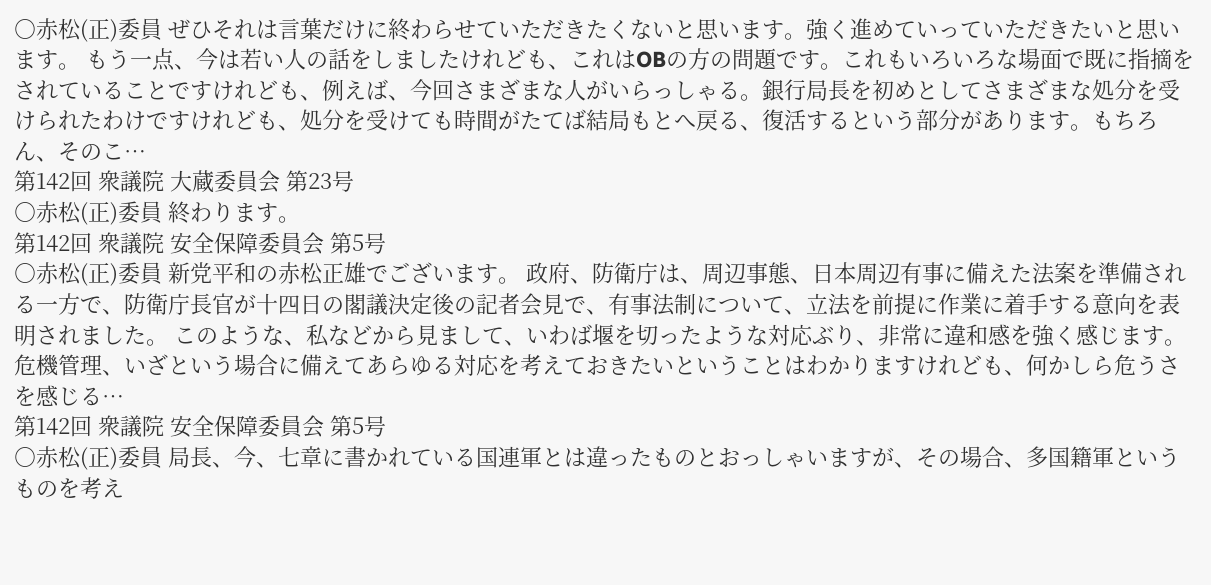○赤松(正)委員 ぜひそれは言葉だけに終わらせていただきたくないと思います。強く進めていっていただきたいと思います。 もう一点、今は若い人の話をしましたけれども、これはOBの方の問題です。これもいろいろな場面で既に指摘をされていることですけれども、例えば、今回さまざまな人がいらっしゃる。銀行局長を初めとしてさまざまな処分を受けられたわけですけれども、処分を受けても時間がたてば結局もとへ戻る、復活するという部分があります。もちろん、そのこ…
第142回 衆議院 大蔵委員会 第23号
○赤松(正)委員 終わります。
第142回 衆議院 安全保障委員会 第5号
○赤松(正)委員 新党平和の赤松正雄でございます。 政府、防衛庁は、周辺事態、日本周辺有事に備えた法案を準備される一方で、防衛庁長官が十四日の閣議決定後の記者会見で、有事法制について、立法を前提に作業に着手する意向を表明されました。 このような、私などから見まして、いわば堰を切ったような対応ぶり、非常に違和感を強く感じます。危機管理、いざという場合に備えてあらゆる対応を考えておきたいということはわかりますけれども、何かしら危うさを感じる…
第142回 衆議院 安全保障委員会 第5号
○赤松(正)委員 局長、今、七章に書かれている国連軍とは違ったものとおっしゃいますが、その場合、多国籍軍というものを考え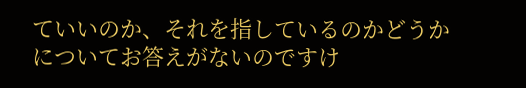ていいのか、それを指しているのかどうかについてお答えがないのですけ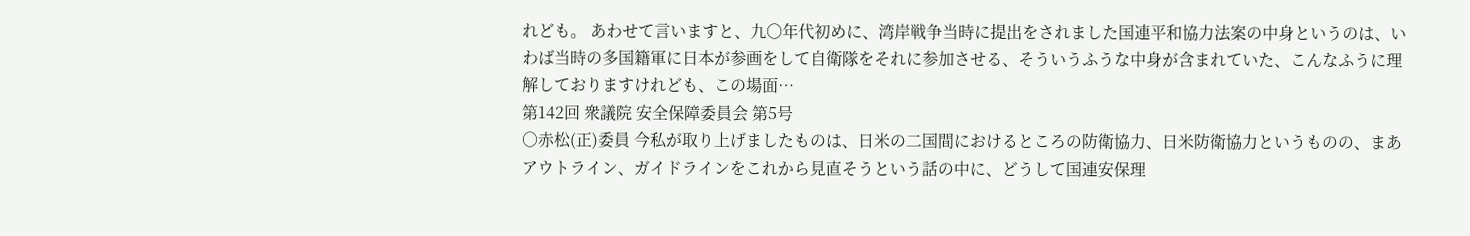れども。 あわせて言いますと、九〇年代初めに、湾岸戦争当時に提出をされました国連平和協力法案の中身というのは、いわば当時の多国籍軍に日本が参画をして自衛隊をそれに参加させる、そういうふうな中身が含まれていた、こんなふうに理解しておりますけれども、この場面…
第142回 衆議院 安全保障委員会 第5号
○赤松(正)委員 今私が取り上げましたものは、日米の二国間におけるところの防衛協力、日米防衛協力というものの、まあアウトライン、ガイドラインをこれから見直そうという話の中に、どうして国連安保理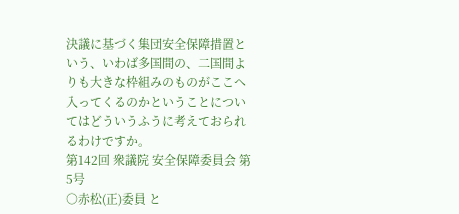決議に基づく集団安全保障措置という、いわば多国間の、二国間よりも大きな枠組みのものがここへ入ってくるのかということについてはどういうふうに考えておられるわけですか。
第142回 衆議院 安全保障委員会 第5号
○赤松(正)委員 と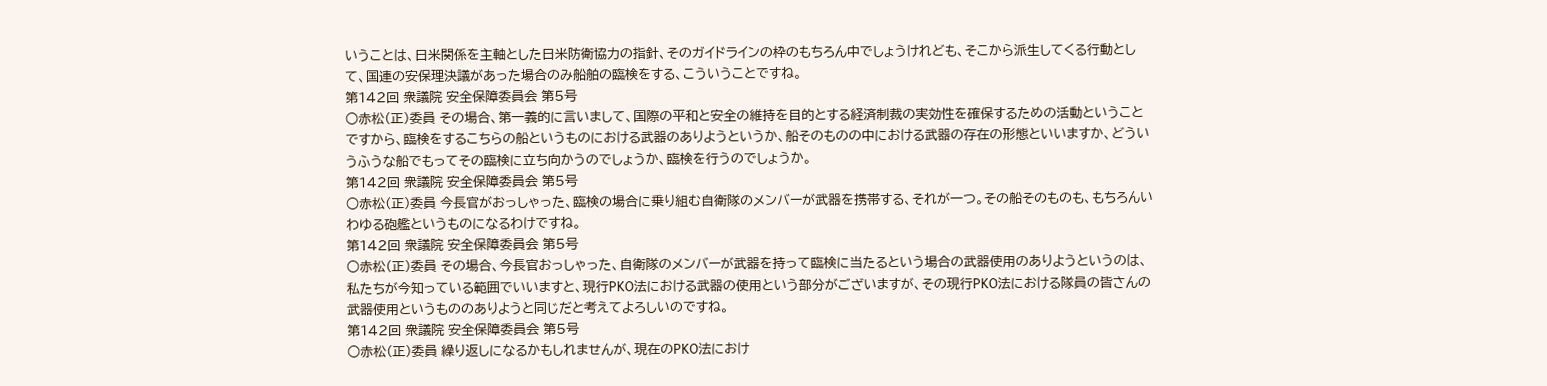いうことは、日米関係を主軸とした日米防衛協力の指針、そのガイドラインの枠のもちろん中でしょうけれども、そこから派生してくる行動として、国連の安保理決議があった場合のみ船舶の臨検をする、こういうことですね。
第142回 衆議院 安全保障委員会 第5号
○赤松(正)委員 その場合、第一義的に言いまして、国際の平和と安全の維持を目的とする経済制裁の実効性を確保するための活動ということですから、臨検をするこちらの船というものにおける武器のありようというか、船そのものの中における武器の存在の形態といいますか、どういうふうな船でもってその臨検に立ち向かうのでしょうか、臨検を行うのでしょうか。
第142回 衆議院 安全保障委員会 第5号
○赤松(正)委員 今長官がおっしゃった、臨検の場合に乗り組む自衛隊のメンバーが武器を携帯する、それが一つ。その船そのものも、もちろんいわゆる砲艦というものになるわけですね。
第142回 衆議院 安全保障委員会 第5号
○赤松(正)委員 その場合、今長官おっしゃった、自衛隊のメンバーが武器を持って臨検に当たるという場合の武器使用のありようというのは、私たちが今知っている範囲でいいますと、現行PKO法における武器の使用という部分がございますが、その現行PKO法における隊員の皆さんの武器使用というもののありようと同じだと考えてよろしいのですね。
第142回 衆議院 安全保障委員会 第5号
○赤松(正)委員 繰り返しになるかもしれませんが、現在のPKO法におけ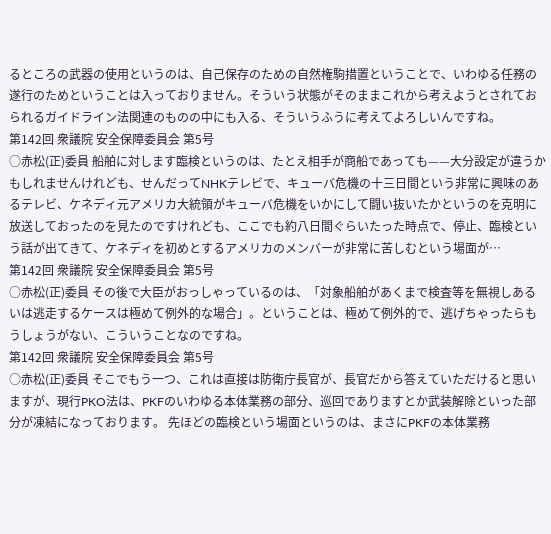るところの武器の使用というのは、自己保存のための自然権駒措置ということで、いわゆる任務の遂行のためということは入っておりません。そういう状態がそのままこれから考えようとされておられるガイドライン法関連のものの中にも入る、そういうふうに考えてよろしいんですね。
第142回 衆議院 安全保障委員会 第5号
○赤松(正)委員 船舶に対します臨検というのは、たとえ相手が商船であっても——大分設定が違うかもしれませんけれども、せんだってNHKテレビで、キューバ危機の十三日間という非常に興味のあるテレビ、ケネディ元アメリカ大統領がキューバ危機をいかにして闘い抜いたかというのを克明に放送しておったのを見たのですけれども、ここでも約八日間ぐらいたった時点で、停止、臨検という話が出てきて、ケネディを初めとするアメリカのメンバーが非常に苦しむという場面が…
第142回 衆議院 安全保障委員会 第5号
○赤松(正)委員 その後で大臣がおっしゃっているのは、「対象船舶があくまで検査等を無視しあるいは逃走するケースは極めて例外的な場合」。ということは、極めて例外的で、逃げちゃったらもうしょうがない、こういうことなのですね。
第142回 衆議院 安全保障委員会 第5号
○赤松(正)委員 そこでもう一つ、これは直接は防衛庁長官が、長官だから答えていただけると思いますが、現行PKO法は、PKFのいわゆる本体業務の部分、巡回でありますとか武装解除といった部分が凍結になっております。 先ほどの臨検という場面というのは、まさにPKFの本体業務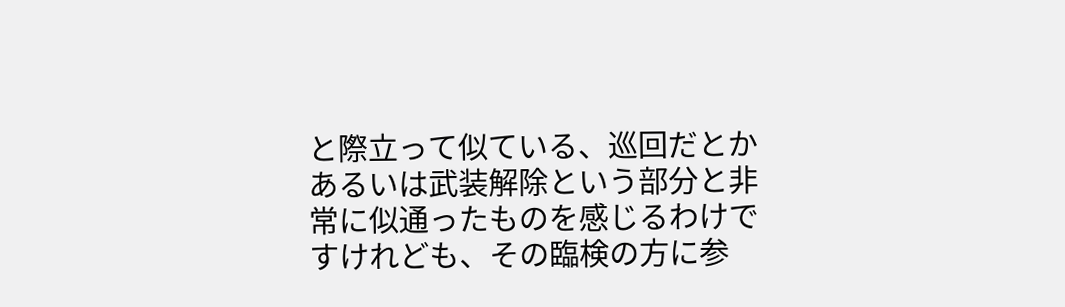と際立って似ている、巡回だとかあるいは武装解除という部分と非常に似通ったものを感じるわけですけれども、その臨検の方に参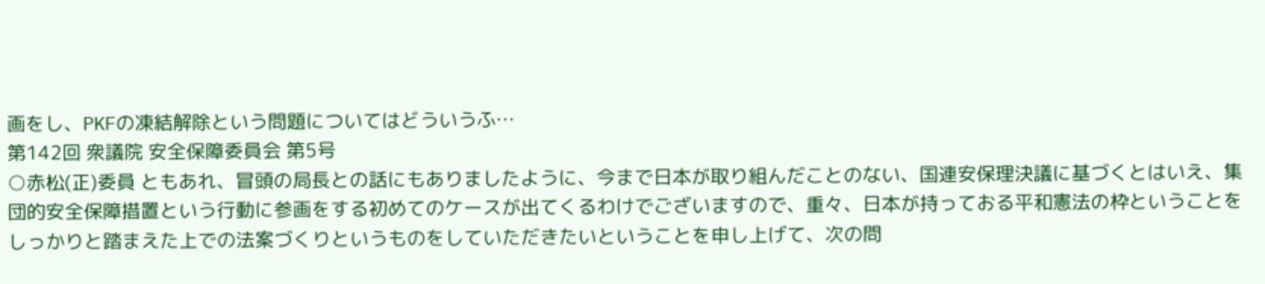画をし、PKFの凍結解除という問題についてはどういうふ…
第142回 衆議院 安全保障委員会 第5号
○赤松(正)委員 ともあれ、冒頭の局長との話にもありましたように、今まで日本が取り組んだことのない、国連安保理決議に基づくとはいえ、集団的安全保障措置という行動に参画をする初めてのケースが出てくるわけでございますので、重々、日本が持っておる平和憲法の枠ということをしっかりと踏まえた上での法案づくりというものをしていただきたいということを申し上げて、次の問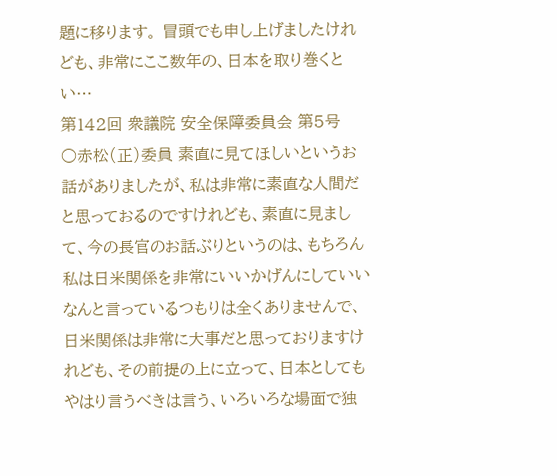題に移ります。 冒頭でも申し上げましたけれども、非常にここ数年の、日本を取り巻くとい…
第142回 衆議院 安全保障委員会 第5号
○赤松(正)委員 素直に見てほしいというお話がありましたが、私は非常に素直な人間だと思っておるのですけれども、素直に見まして、今の長官のお話ぶりというのは、もちろん私は日米関係を非常にいいかげんにしていいなんと言っているつもりは全くありませんで、日米関係は非常に大事だと思っておりますけれども、その前提の上に立って、日本としてもやはり言うべきは言う、いろいろな場面で独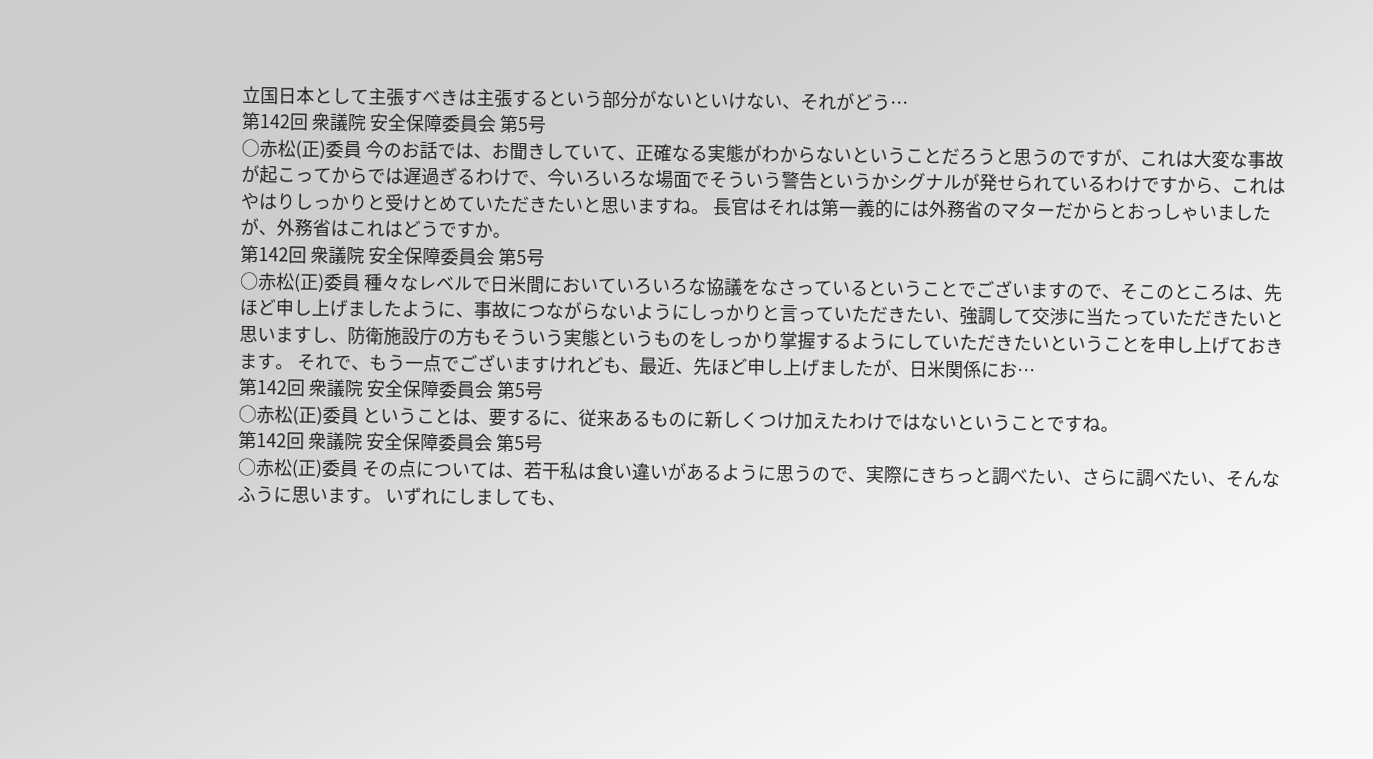立国日本として主張すべきは主張するという部分がないといけない、それがどう…
第142回 衆議院 安全保障委員会 第5号
○赤松(正)委員 今のお話では、お聞きしていて、正確なる実態がわからないということだろうと思うのですが、これは大変な事故が起こってからでは遅過ぎるわけで、今いろいろな場面でそういう警告というかシグナルが発せられているわけですから、これはやはりしっかりと受けとめていただきたいと思いますね。 長官はそれは第一義的には外務省のマターだからとおっしゃいましたが、外務省はこれはどうですか。
第142回 衆議院 安全保障委員会 第5号
○赤松(正)委員 種々なレベルで日米間においていろいろな協議をなさっているということでございますので、そこのところは、先ほど申し上げましたように、事故につながらないようにしっかりと言っていただきたい、強調して交渉に当たっていただきたいと思いますし、防衛施設庁の方もそういう実態というものをしっかり掌握するようにしていただきたいということを申し上げておきます。 それで、もう一点でございますけれども、最近、先ほど申し上げましたが、日米関係にお…
第142回 衆議院 安全保障委員会 第5号
○赤松(正)委員 ということは、要するに、従来あるものに新しくつけ加えたわけではないということですね。
第142回 衆議院 安全保障委員会 第5号
○赤松(正)委員 その点については、若干私は食い違いがあるように思うので、実際にきちっと調べたい、さらに調べたい、そんなふうに思います。 いずれにしましても、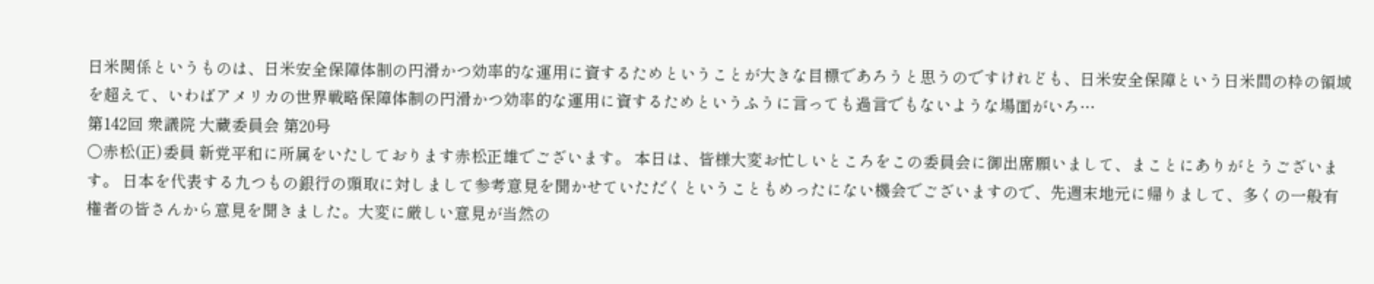日米関係というものは、日米安全保障体制の円滑かつ効率的な運用に資するためということが大きな目標であろうと思うのですけれども、日米安全保障という日米間の枠の領域を超えて、いわばアメリカの世界戦略保障体制の円滑かつ効率的な運用に資するためというふうに言っても過言でもないような場面がいろ…
第142回 衆議院 大蔵委員会 第20号
○赤松(正)委員 新党平和に所属をいたしております赤松正雄でございます。 本日は、皆様大変お忙しいところをこの委員会に御出席願いまして、まことにありがとうございます。 日本を代表する九つもの銀行の頭取に対しまして参考意見を聞かせていただくということもめったにない機会でございますので、先週末地元に帰りまして、多くの一般有権者の皆さんから意見を聞きました。大変に厳しい意見が当然の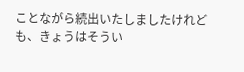ことながら続出いたしましたけれども、きょうはそうい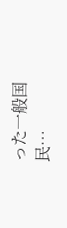った一般国民…